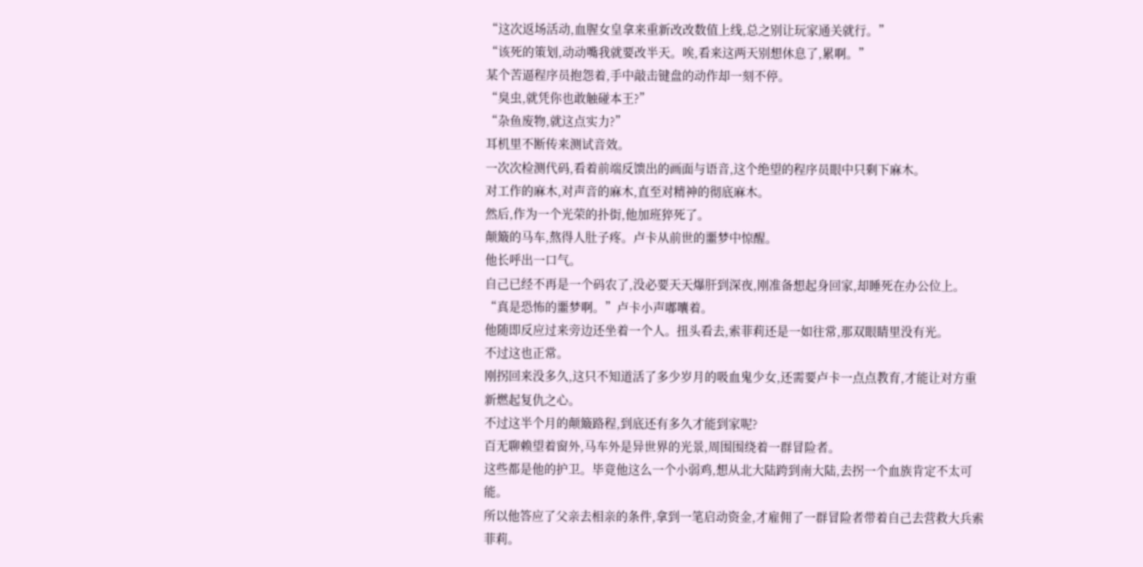“这次返场活动,血腥女皇拿来重新改改数值上线,总之别让玩家通关就行。”
“该死的策划,动动嘴我就要改半天。唉,看来这两天别想休息了,累啊。”
某个苦逼程序员抱怨着,手中敲击键盘的动作却一刻不停。
“臭虫,就凭你也敢触碰本王?”
“杂鱼废物,就这点实力?”
耳机里不断传来测试音效。
一次次检测代码,看着前端反馈出的画面与语音,这个绝望的程序员眼中只剩下麻木。
对工作的麻木,对声音的麻木,直至对精神的彻底麻木。
然后,作为一个光荣的扑街,他加班猝死了。
颠簸的马车,熬得人肚子疼。卢卡从前世的噩梦中惊醒。
他长呼出一口气。
自己已经不再是一个码农了,没必要天天爆肝到深夜,刚准备想起身回家,却睡死在办公位上。
“真是恐怖的噩梦啊。”卢卡小声嘟囔着。
他随即反应过来旁边还坐着一个人。扭头看去,索菲莉还是一如往常,那双眼睛里没有光。
不过这也正常。
刚拐回来没多久,这只不知道活了多少岁月的吸血鬼少女,还需要卢卡一点点教育,才能让对方重新燃起复仇之心。
不过这半个月的颠簸路程,到底还有多久才能到家呢?
百无聊赖望着窗外,马车外是异世界的光景,周围围绕着一群冒险者。
这些都是他的护卫。毕竟他这么一个小弱鸡,想从北大陆跨到南大陆,去拐一个血族肯定不太可能。
所以他答应了父亲去相亲的条件,拿到一笔启动资金,才雇佣了一群冒险者带着自己去营救大兵索菲莉。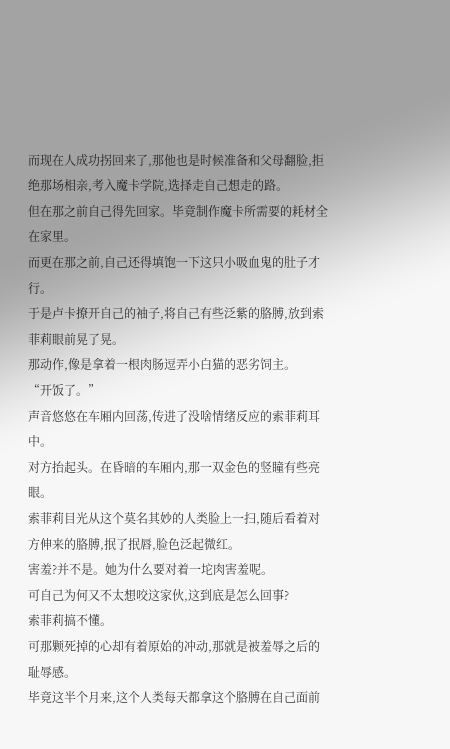而现在人成功拐回来了,那他也是时候准备和父母翻脸,拒绝那场相亲,考入魔卡学院,选择走自己想走的路。
但在那之前自己得先回家。毕竟制作魔卡所需要的耗材全在家里。
而更在那之前,自己还得填饱一下这只小吸血鬼的肚子才行。
于是卢卡撩开自己的袖子,将自己有些泛紫的胳膊,放到索菲莉眼前晃了晃。
那动作,像是拿着一根肉肠逗弄小白猫的恶劣饲主。
“开饭了。”
声音悠悠在车厢内回荡,传进了没啥情绪反应的索菲莉耳中。
对方抬起头。在昏暗的车厢内,那一双金色的竖瞳有些亮眼。
索菲莉目光从这个莫名其妙的人类脸上一扫,随后看着对方伸来的胳膊,抿了抿唇,脸色泛起微红。
害羞?并不是。她为什么要对着一坨肉害羞呢。
可自己为何又不太想咬这家伙,这到底是怎么回事?
索菲莉搞不懂。
可那颗死掉的心却有着原始的冲动,那就是被羞辱之后的耻辱感。
毕竟这半个月来,这个人类每天都拿这个胳膊在自己面前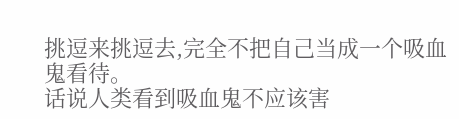挑逗来挑逗去,完全不把自己当成一个吸血鬼看待。
话说人类看到吸血鬼不应该害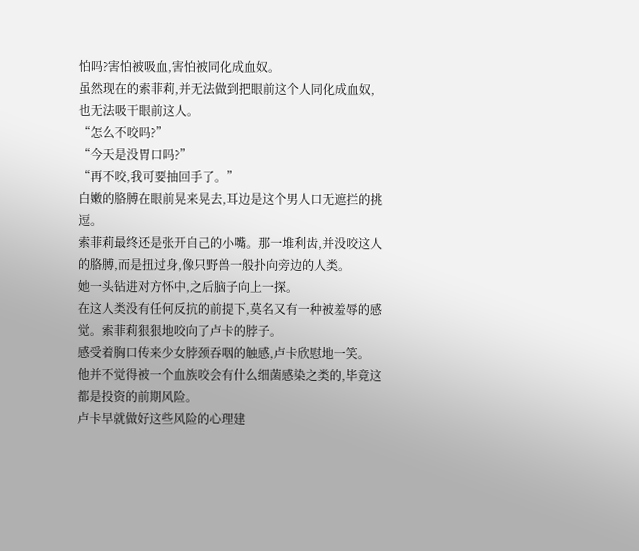怕吗?害怕被吸血,害怕被同化成血奴。
虽然现在的索菲莉,并无法做到把眼前这个人同化成血奴,也无法吸干眼前这人。
“怎么不咬吗?”
“今天是没胃口吗?”
“再不咬,我可要抽回手了。”
白嫩的胳膊在眼前晃来晃去,耳边是这个男人口无遮拦的挑逗。
索菲莉最终还是张开自己的小嘴。那一堆利齿,并没咬这人的胳膊,而是扭过身,像只野兽一般扑向旁边的人类。
她一头钻进对方怀中,之后脑子向上一探。
在这人类没有任何反抗的前提下,莫名又有一种被羞辱的感觉。索菲莉狠狠地咬向了卢卡的脖子。
感受着胸口传来少女脖颈吞咽的触感,卢卡欣慰地一笑。
他并不觉得被一个血族咬会有什么细菌感染之类的,毕竟这都是投资的前期风险。
卢卡早就做好这些风险的心理建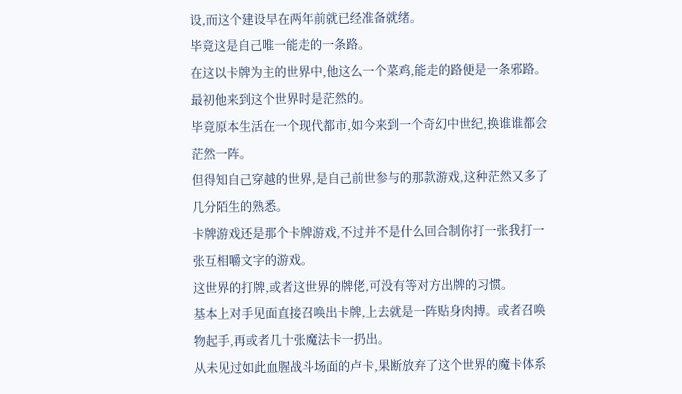设,而这个建设早在两年前就已经准备就绪。
毕竟这是自己唯一能走的一条路。
在这以卡牌为主的世界中,他这么一个菜鸡,能走的路便是一条邪路。
最初他来到这个世界时是茫然的。
毕竟原本生活在一个现代都市,如今来到一个奇幻中世纪,换谁谁都会茫然一阵。
但得知自己穿越的世界,是自己前世参与的那款游戏,这种茫然又多了几分陌生的熟悉。
卡牌游戏还是那个卡牌游戏,不过并不是什么回合制你打一张我打一张互相嚼文字的游戏。
这世界的打牌,或者这世界的牌佬,可没有等对方出牌的习惯。
基本上对手见面直接召唤出卡牌,上去就是一阵贴身肉搏。或者召唤物起手,再或者几十张魔法卡一扔出。
从未见过如此血腥战斗场面的卢卡,果断放弃了这个世界的魔卡体系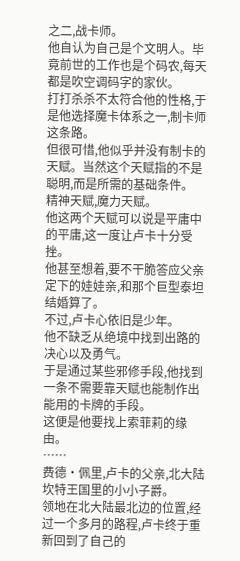之二,战卡师。
他自认为自己是个文明人。毕竟前世的工作也是个码农,每天都是吹空调码字的家伙。
打打杀杀不太符合他的性格,于是他选择魔卡体系之一,制卡师这条路。
但很可惜,他似乎并没有制卡的天赋。当然这个天赋指的不是聪明,而是所需的基础条件。
精神天赋,魔力天赋。
他这两个天赋可以说是平庸中的平庸,这一度让卢卡十分受挫。
他甚至想着,要不干脆答应父亲定下的娃娃亲,和那个巨型泰坦结婚算了。
不过,卢卡心依旧是少年。
他不缺乏从绝境中找到出路的决心以及勇气。
于是通过某些邪修手段,他找到一条不需要靠天赋也能制作出能用的卡牌的手段。
这便是他要找上索菲莉的缘由。
……
费德·佩里,卢卡的父亲,北大陆坎特王国里的小小子爵。
领地在北大陆最北边的位置,经过一个多月的路程,卢卡终于重新回到了自己的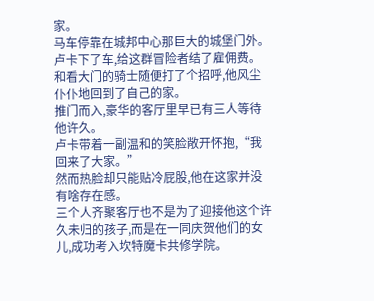家。
马车停靠在城邦中心那巨大的城堡门外。卢卡下了车,给这群冒险者结了雇佣费。
和看大门的骑士随便打了个招呼,他风尘仆仆地回到了自己的家。
推门而入,豪华的客厅里早已有三人等待他许久。
卢卡带着一副温和的笑脸敞开怀抱,“我回来了大家。”
然而热脸却只能贴冷屁股,他在这家并没有啥存在感。
三个人齐聚客厅也不是为了迎接他这个许久未归的孩子,而是在一同庆贺他们的女儿,成功考入坎特魔卡共修学院。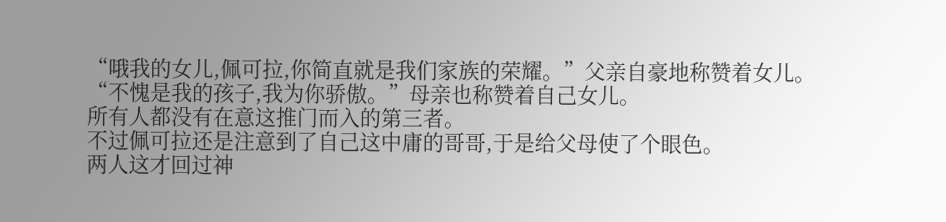“哦我的女儿,佩可拉,你简直就是我们家族的荣耀。”父亲自豪地称赞着女儿。
“不愧是我的孩子,我为你骄傲。”母亲也称赞着自己女儿。
所有人都没有在意这推门而入的第三者。
不过佩可拉还是注意到了自己这中庸的哥哥,于是给父母使了个眼色。
两人这才回过神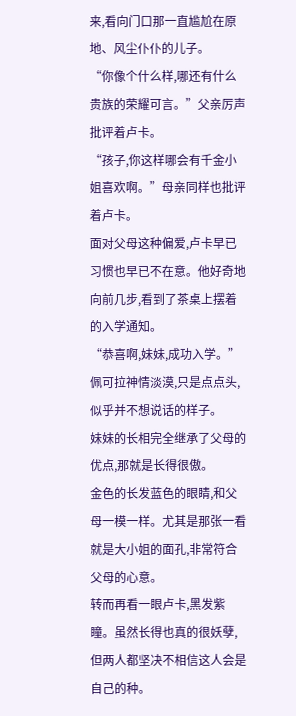来,看向门口那一直尴尬在原地、风尘仆仆的儿子。
“你像个什么样,哪还有什么贵族的荣耀可言。”父亲厉声批评着卢卡。
“孩子,你这样哪会有千金小姐喜欢啊。”母亲同样也批评着卢卡。
面对父母这种偏爱,卢卡早已习惯也早已不在意。他好奇地向前几步,看到了茶桌上摆着的入学通知。
“恭喜啊,妹妹,成功入学。”
佩可拉神情淡漠,只是点点头,似乎并不想说话的样子。
妹妹的长相完全继承了父母的优点,那就是长得很傲。
金色的长发蓝色的眼睛,和父母一模一样。尤其是那张一看就是大小姐的面孔,非常符合父母的心意。
转而再看一眼卢卡,黑发紫瞳。虽然长得也真的很妖孽,但两人都坚决不相信这人会是自己的种。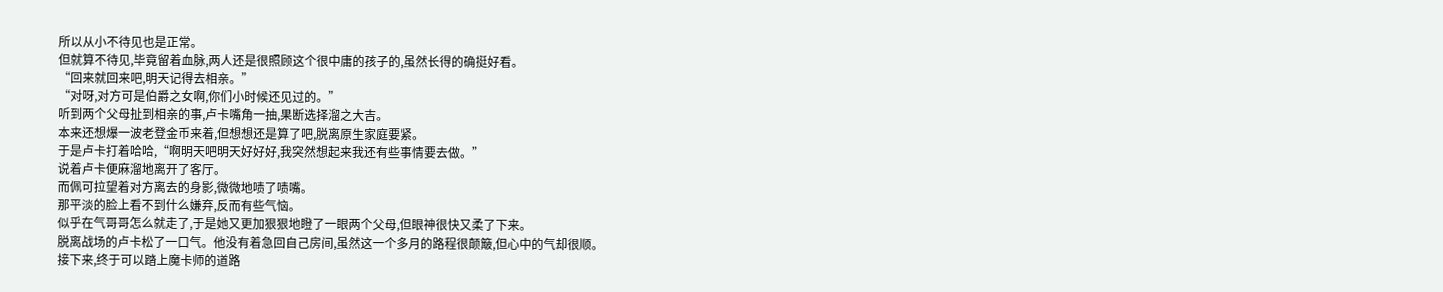所以从小不待见也是正常。
但就算不待见,毕竟留着血脉,两人还是很照顾这个很中庸的孩子的,虽然长得的确挺好看。
“回来就回来吧,明天记得去相亲。”
“对呀,对方可是伯爵之女啊,你们小时候还见过的。”
听到两个父母扯到相亲的事,卢卡嘴角一抽,果断选择溜之大吉。
本来还想爆一波老登金币来着,但想想还是算了吧,脱离原生家庭要紧。
于是卢卡打着哈哈,“啊明天吧明天好好好,我突然想起来我还有些事情要去做。”
说着卢卡便麻溜地离开了客厅。
而佩可拉望着对方离去的身影,微微地啧了啧嘴。
那平淡的脸上看不到什么嫌弃,反而有些气恼。
似乎在气哥哥怎么就走了,于是她又更加狠狠地瞪了一眼两个父母,但眼神很快又柔了下来。
脱离战场的卢卡松了一口气。他没有着急回自己房间,虽然这一个多月的路程很颠簸,但心中的气却很顺。
接下来,终于可以踏上魔卡师的道路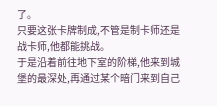了。
只要这张卡牌制成,不管是制卡师还是战卡师,他都能挑战。
于是沿着前往地下室的阶梯,他来到城堡的最深处,再通过某个暗门来到自己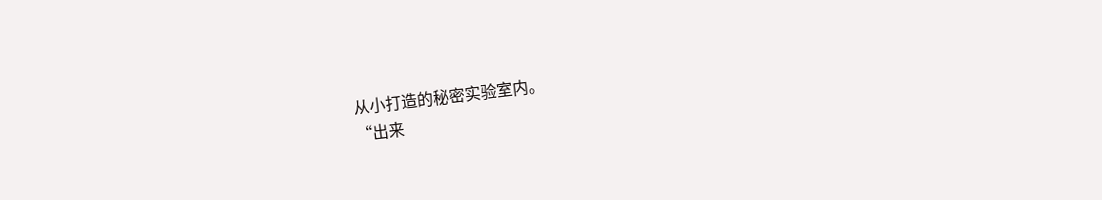从小打造的秘密实验室内。
“出来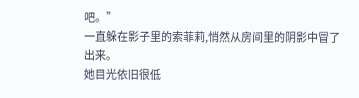吧。”
一直躲在影子里的索菲莉,悄然从房间里的阴影中冒了出来。
她目光依旧很低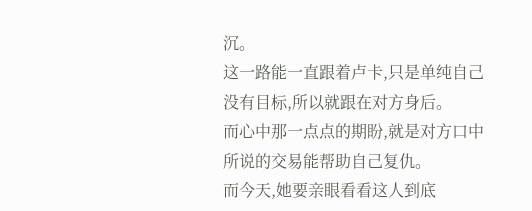沉。
这一路能一直跟着卢卡,只是单纯自己没有目标,所以就跟在对方身后。
而心中那一点点的期盼,就是对方口中所说的交易能帮助自己复仇。
而今天,她要亲眼看看这人到底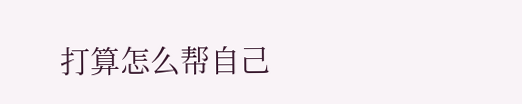打算怎么帮自己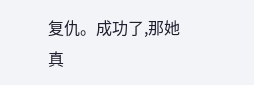复仇。成功了,那她真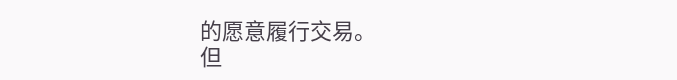的愿意履行交易。
但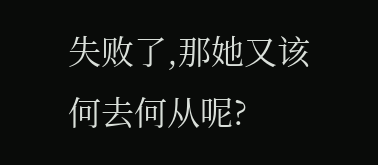失败了,那她又该何去何从呢?